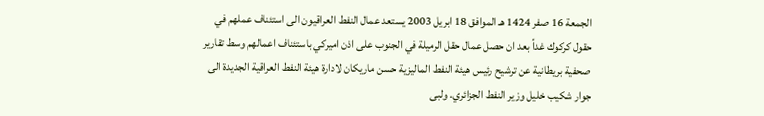الجمعة 16 صفر 1424 هـ الموافق 18 ابريل 2003 يستعد عمال النفط العراقيون الى استئناف عملهم في حقول كركوك غداً بعد ان حصل عمال حقل الرميلة في الجنوب على اذن اميركي باستئناف اعمالهم وسط تقارير صحفية بريطانية عن ترشيح رئيس هيئة النفط الماليزية حسن ماريكان لادارة هيئة النفط العراقية الجديدة الى جوار شكيب خليل وزير النفط الجزائري. ولبى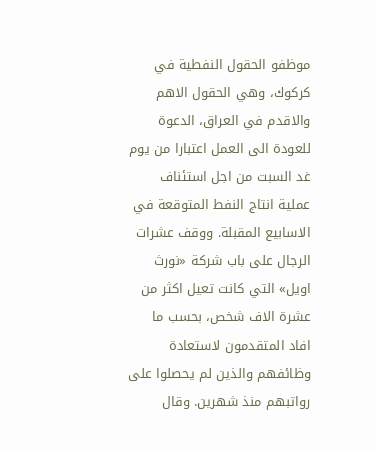موظفو الحقول النفطية في كركوك، وهي الحقول الاهم والاقدم في العراق، الدعوة للعودة الى العمل اعتبارا من يوم غد السبت من اجل استئناف عملية انتاج النفط المتوقعة في الاسابيع المقبلة. ووقف عشرات الرجال على باب شركة «نورث اويل» التي كانت تعيل اكثر من عشرة الاف شخص، بحسب ما افاد المتقدمون لاستعادة وظائفهم والذين لم يحصلوا على رواتبهم منذ شهرين. وقال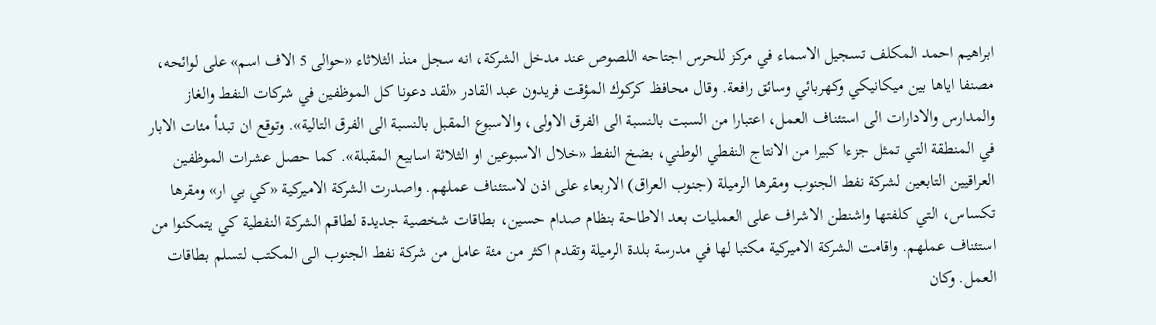ابراهيم احمد المكلف تسجيل الاسماء في مركز للحرس اجتاحه اللصوص عند مدخل الشركة، انه سجل منذ الثلاثاء «حوالى 5 الاف اسم» على لوائحه، مصنفا اياها بين ميكانيكي وكهربائي وسائق رافعة. وقال محافظ كركوك المؤقت فريدون عبد القادر «لقد دعونا كل الموظفين في شركات النفط والغاز والمدارس والادارات الى استئناف العمل، اعتبارا من السبت بالنسبة الى الفرق الاولى، والاسبوع المقبل بالنسبة الى الفرق التالية». وتوقع ان تبدأ مئات الابار في المنطقة التي تمثل جزءا كبيرا من الانتاج النفطي الوطني، بضخ النفط «خلال الاسبوعين او الثلاثة اسابيع المقبلة». كما حصل عشرات الموظفين العراقيين التابعين لشركة نفط الجنوب ومقرها الرميلة (جنوب العراق) الاربعاء على اذن لاستئناف عملهم. واصدرت الشركة الاميركية «كي بي ار» ومقرها تكساس، التي كلفتها واشنطن الاشراف على العمليات بعد الاطاحة بنظام صدام حسين، بطاقات شخصية جديدة لطاقم الشركة النفطية كي يتمكنوا من استئناف عملهم. واقامت الشركة الاميركية مكتبا لها في مدرسة بلدة الرميلة وتقدم اكثر من مئة عامل من شركة نفط الجنوب الى المكتب لتسلم بطاقات العمل. وكان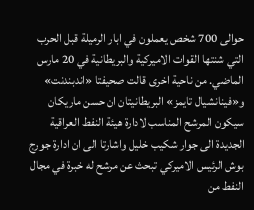حوالى 700 شخص يعملون في ابار الرميلة قبل الحرب التي شنتها القوات الاميركية والبريطانية في 20 مارس الماضي. من ناحية اخرى قالت صحيفتا «اندبندنت» و«فينانشيال تايمز» البريطانيتان ان حسن ماريكان سيكون المرشح المناسب لادارة هيئة النفط العراقية الجديدة الى جوار شكيب خليل واشارتا الى ان ادارة جورج بوش الرئيس الاميركي تبحث عن مرشح له خبرة في مجال النفط من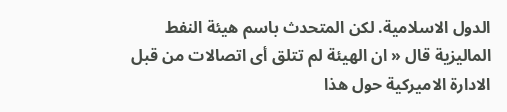الدول الاسلامية. لكن المتحدث باسم هيئة النفط الماليزية قال « ان الهيئة لم تتلق أى اتصالات من قبل الادارة الاميركية حول هذا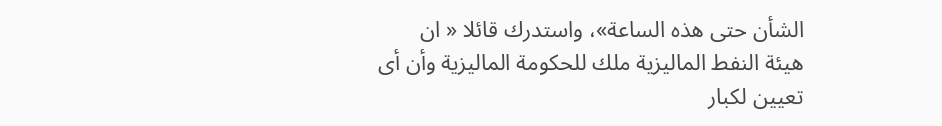الشأن حتى هذه الساعة»، واستدرك قائلا « ان هيئة النفط الماليزية ملك للحكومة الماليزية وأن أى تعيين لكبار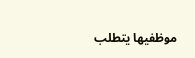موظفيها يتطلب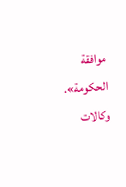موافقة الحكومة». وكالات